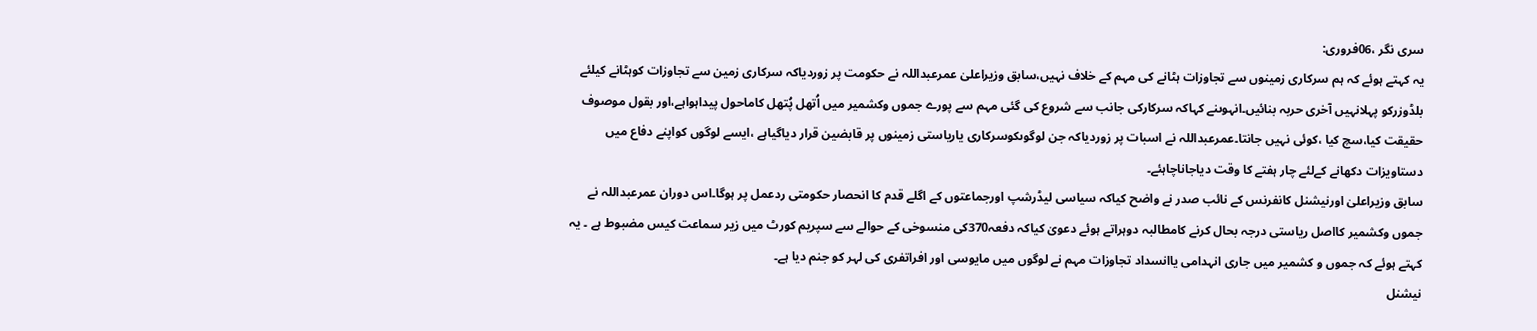سری نگر ،06فروری:
یہ کہتے ہوئے کہ ہم سرکاری زمینوں سے تجاوزات ہٹانے کی مہم کے خلاف نہیں،سابق وزیراعلیٰ عمرعبداللہ نے حکومت پر زوردیاکہ سرکاری زمین سے تجاوزات کوہٹانے کیلئے بلڈوزرکو پہلانہیں آخری حربہ بنائیں۔انہوںنے کہاکہ سرکارکی جانب سے شروع کی گئی مہم سے پورے جموں وکشمیر میں اُتھل پُتھل کاماحول پیداہواہے،اور بقول موصوف حقیقت کیا،سچ کیا ،کوئی نہیں جانتا۔عمرعبداللہ نے اسبات پر زوردیاکہ جن لوگوںکوسرکاری یاریاستی زمینوں پر قابضین قرار دیاگیاہے ،ایسے لوگوں کواپنے دفاع میں دستاویزات دکھانے کےلئے چار ہفتے کا وقت دیاجاناچاہئے۔
سابق وزیراعلیٰ اورنیشنل کانفرنس کے نائب صدر نے واضح کیاکہ سیاسی لیڈرشپ اورجماعتوں کے اگلے قدم کا انحصار حکومتی ردعمل پر ہوگا۔اس دوران عمرعبداللہ نے جموں وکشمیر کااصل ریاستی درجہ بحال کرنے کامطالبہ دوہراتے ہوئے دعویٰ کیاکہ دفعہ370کی منسوخی کے حوالے سے سپریم کورٹ میں زیر سماعت کیس مضبوط ہے ۔ یہ کہتے ہوئے کہ جموں و کشمیر میں جاری انہدامی یاانسداد تجاوزات مہم نے لوگوں میں مایوسی اور افراتفری کی لہر کو جنم دیا ہے۔
نیشنل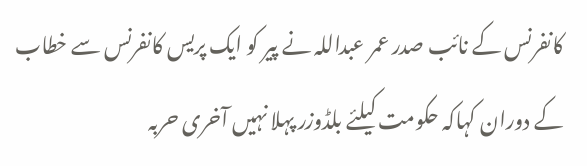کانفرنس کے نائب صدر عمر عبداللہ نے پیر کو ایک پریس کانفرنس سے خطاب کے دوران کہاکہ حکومت کیلئے بلڈوزر پہلا نہیں آخری حربہ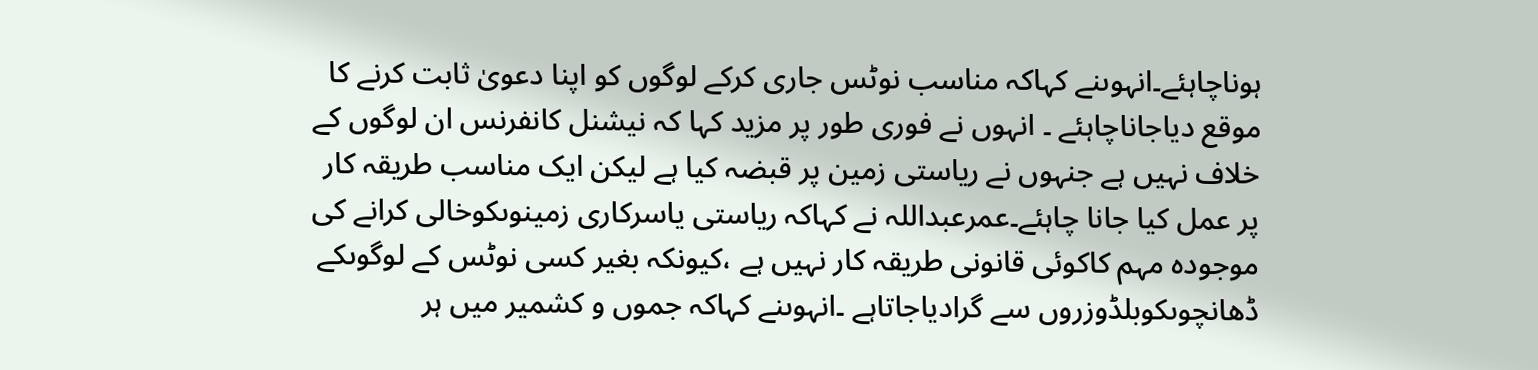ہوناچاہئے۔انہوںنے کہاکہ مناسب نوٹس جاری کرکے لوگوں کو اپنا دعویٰ ثابت کرنے کا موقع دیاجاناچاہئے ۔ انہوں نے فوری طور پر مزید کہا کہ نیشنل کانفرنس ان لوگوں کے خلاف نہیں ہے جنہوں نے ریاستی زمین پر قبضہ کیا ہے لیکن ایک مناسب طریقہ کار پر عمل کیا جانا چاہئے۔عمرعبداللہ نے کہاکہ ریاستی یاسرکاری زمینوںکوخالی کرانے کی موجودہ مہم کاکوئی قانونی طریقہ کار نہیں ہے ،کیونکہ بغیر کسی نوٹس کے لوگوںکے ڈھانچوںکوبلڈوزروں سے گرادیاجاتاہے ۔انہوںنے کہاکہ جموں و کشمیر میں ہر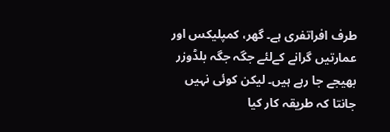طرف افراتفری ہے۔ گھر، کمپلیکس اور عمارتیں گرانے کےلئے جگہ جگہ بلڈوزر بھیجے جا رہے ہیں۔ لیکن کوئی نہیں جانتا کہ طریقہ کار کیا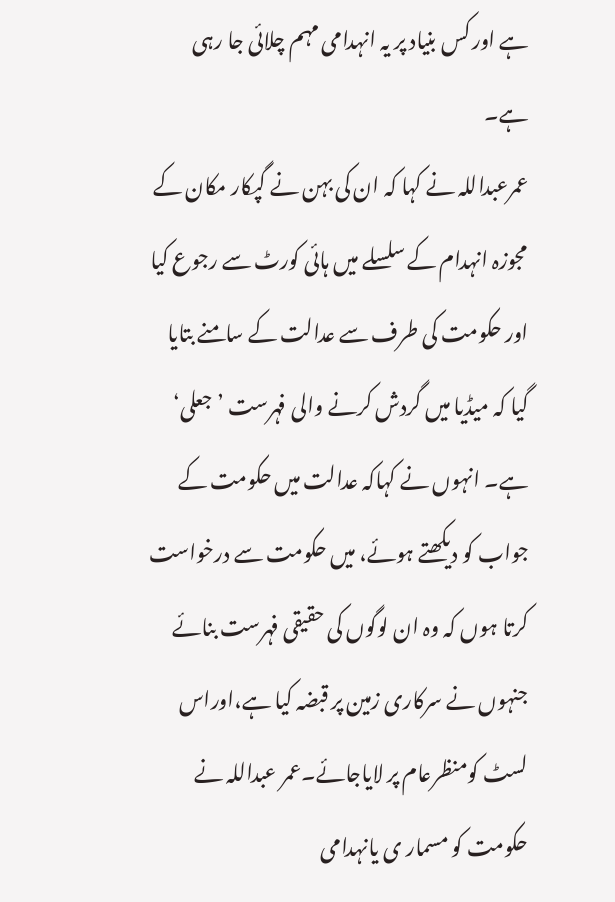ہے اور کس بنیاد پر یہ انہدامی مہم چلائی جا رہی ہے۔
عمرعبداللہ نے کہا کہ ان کی بہن نے گپکار مکان کے مجوزہ انہدام کے سلسلے میں ہائی کورٹ سے رجوع کیا اور حکومت کی طرف سے عدالت کے سامنے بتایا گیا کہ میڈیا میں گردش کرنے والی فہرست ’جعلی‘ ہے۔ انہوں نے کہاکہ عدالت میں حکومت کے جواب کو دیکھتے ہوئے، میں حکومت سے درخواست کرتا ہوں کہ وہ ان لوگوں کی حقیقی فہرست بنائے جنہوں نے سرکاری زمین پر قبضہ کیا ہے،اوراس لسٹ کومنظرعام پر لایاجائے۔عمر عبداللہ نے حکومت کو مسمار ی یانہدامی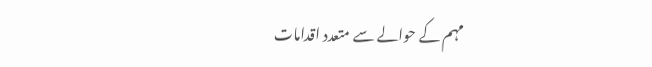مہم کے حوالے سے متعدد اقدامات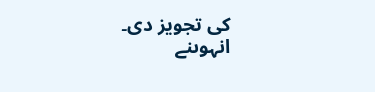کی تجویز دی۔
انہوںنے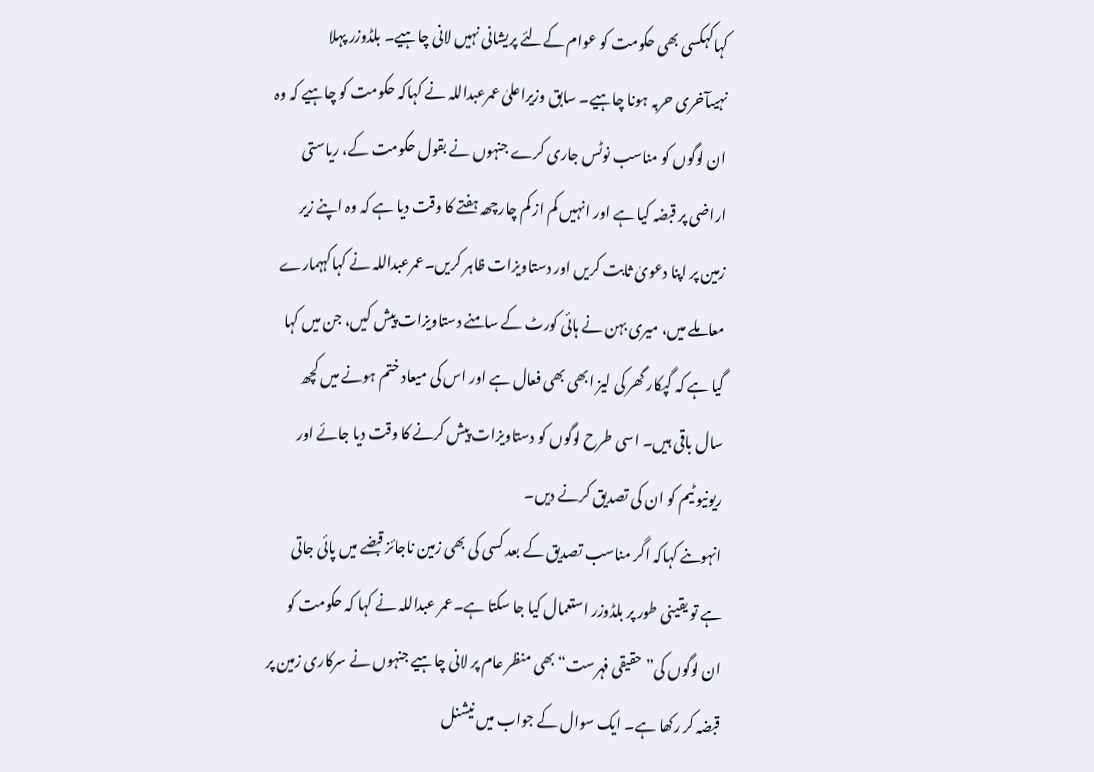کہاکہکسی بھی حکومت کو عوام کےلئے پریشانی نہیں لانی چاہیے۔ بلڈوزر پہلا نہیںآخری حربہ ہونا چاہیے۔ سابق وزیراعلیٰ عمرعبداللہ نے کہاکہ حکومت کو چاہیے کہ وہ ان لوگوں کو مناسب نوٹس جاری کرے جنہوں نے بقول حکومت کے، ریاستی اراضی پر قبضہ کیا ہے اور انہیں کم از کم چارچھہ ہفتے کا وقت دیا ہے کہ وہ اپنے زیر زمین پر اپنا دعویٰ ثابت کریں اور دستاویزات ظاہر کریں۔عمرعبداللہ نے کہاکہہمارے معاملے میں، میری بہن نے ہائی کورٹ کے سامنے دستاویزات پیش کیں، جن میں کہا گیا ہے کہ گپکار گھر کی لیز ابھی بھی فعال ہے اور اس کی میعاد ختم ہونے میں کچھ سال باقی ہیں۔ اسی طرح لوگوں کو دستاویزات پیش کرنے کا وقت دیا جائے اور ریونیو ٹیم کو ان کی تصدیق کرنے دیں۔
انہوںنے کہاکہ اگر مناسب تصدیق کے بعد کسی کی بھی زمین ناجائز قبضے میں پائی جاتی ہے تو یقینی طور پر بلڈوزر استعمال کیا جا سکتا ہے۔عمر عبداللہ نے کہا کہ حکومت کو ان لوگوں کی”حقیقی فہرست“ بھی منظر عام پر لانی چاہیے جنہوں نے سرکاری زمین پر قبضہ کر رکھا ہے۔ ایک سوال کے جواب میں نیشنل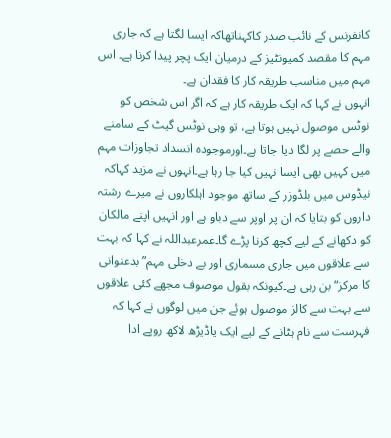کانفرنس کے نائب صدر کاکہناتھاکہ ایسا لگتا ہے کہ جاری مہم کا مقصد کمیونٹیز کے درمیان ایک پچر پیدا کرنا ہے۔ اس مہم میں مناسب طریقہ کار کا فقدان ہے۔
انہوں نے کہا کہ ایک طریقہ کار ہے کہ اگر اس شخص کو نوٹس موصول نہیں ہوتا ہے، تو وہی نوٹس گیٹ کے سامنے والے حصے پر لگا دیا جاتا ہے۔اورموجودہ انسداد تجاوزات مہم میں کہیں بھی ایسا نہیں کیا جا رہا ہے۔انہوں نے مزید کہاکہ نیڈوس میں بلڈوزر کے ساتھ موجود اہلکاروں نے میرے رشتہ داروں کو بتایا کہ ان پر اوپر سے دباو ہے اور انہیں اپنے مالکان کو دکھانے کے لیے کچھ کرنا پڑے گا۔عمرعبداللہ نے کہا کہ بہت سے علاقوں میں جاری مسماری اور بے دخلی مہم”بدعنوانی کا مرکز“ بن رہی ہے۔کیونکہ بقول موصوف مجھے کئی علاقوں سے بہت سے کالز موصول ہوئے جن میں لوگوں نے کہا کہ فہرست سے نام ہٹانے کے لیے ایک یاڈیڑھ لاکھ روپے ادا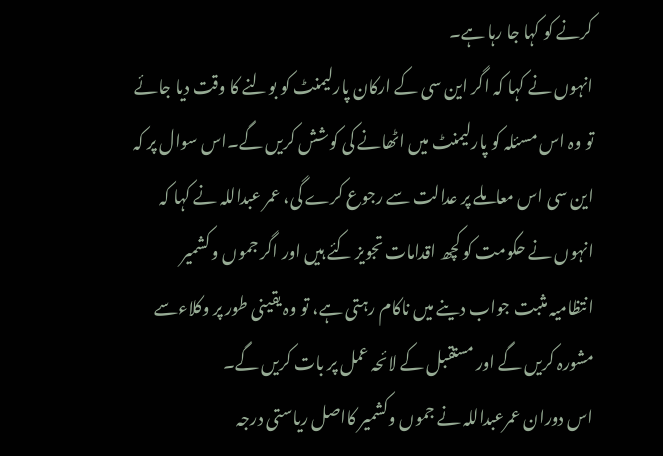کرنے کو کہا جا رہا ہے۔
انہوں نے کہا کہ اگر این سی کے ارکان پارلیمنٹ کو بولنے کا وقت دیا جائے تو وہ اس مسئلہ کو پارلیمنٹ میں اٹھانے کی کوشش کریں گے۔اس سوال پر کہ این سی اس معاملے پر عدالت سے رجوع کرے گی، عمر عبداللہ نے کہا کہ انہوں نے حکومت کو کچھ اقدامات تجویز کئے ہیں اور اگر جموں و کشمیر انتظامیہ مثبت جواب دینے میں ناکام رہتی ہے، تو وہ یقینی طور پر وکلاءسے مشورہ کریں گے اور مستقبل کے لائحہ عمل پر بات کریں گے۔
اس دوران عمرعبداللہ نے جموں وکشمیر کااصل ریاستی درجہ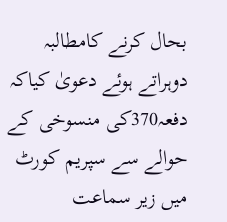بحال کرنے کامطالبہ دوہراتے ہوئے دعویٰ کیاکہ دفعہ370کی منسوخی کے حوالے سے سپریم کورٹ میں زیر سماعت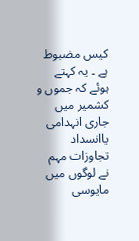کیس مضبوط ہے ۔ یہ کہتے ہوئے کہ جموں و کشمیر میں جاری انہدامی یاانسداد تجاوزات مہم نے لوگوں میں مایوسی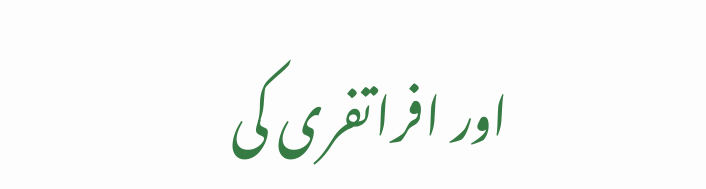اور افراتفری کی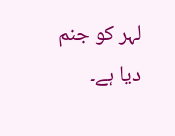لہر کو جنم دیا ہے۔